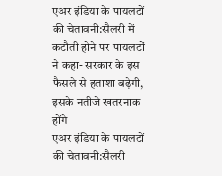एअर इंडिया के पायलटों की चेतावनी:सैलरी में कटौती होने पर पायलटों ने कहा- सरकार के इस फैसले से हताशा बढ़ेगी, इसके नतीजे खतरनाक होंगे
एअर इंडिया के पायलटों की चेतावनी:सैलरी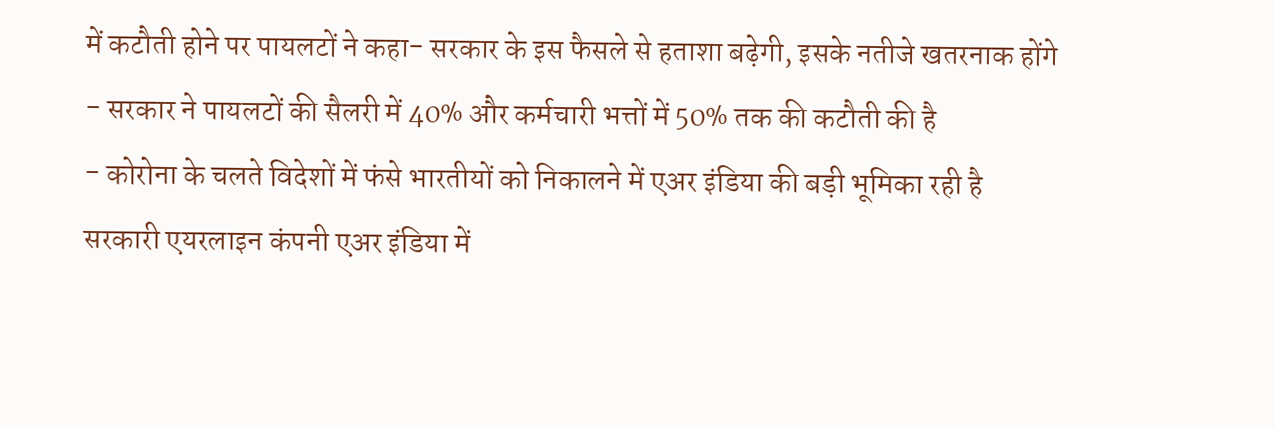में कटौती होने पर पायलटों ने कहा- सरकार के इस फैसले से हताशा बढ़ेगी, इसके नतीजे खतरनाक होंगे
- सरकार ने पायलटों की सैलरी में 40% और कर्मचारी भत्तों में 50% तक की कटौती की है
- कोरोना के चलते विदेशों में फंसे भारतीयों को निकालने में एअर इंडिया की बड़ी भूमिका रही है
सरकारी एयरलाइन कंपनी एअर इंडिया में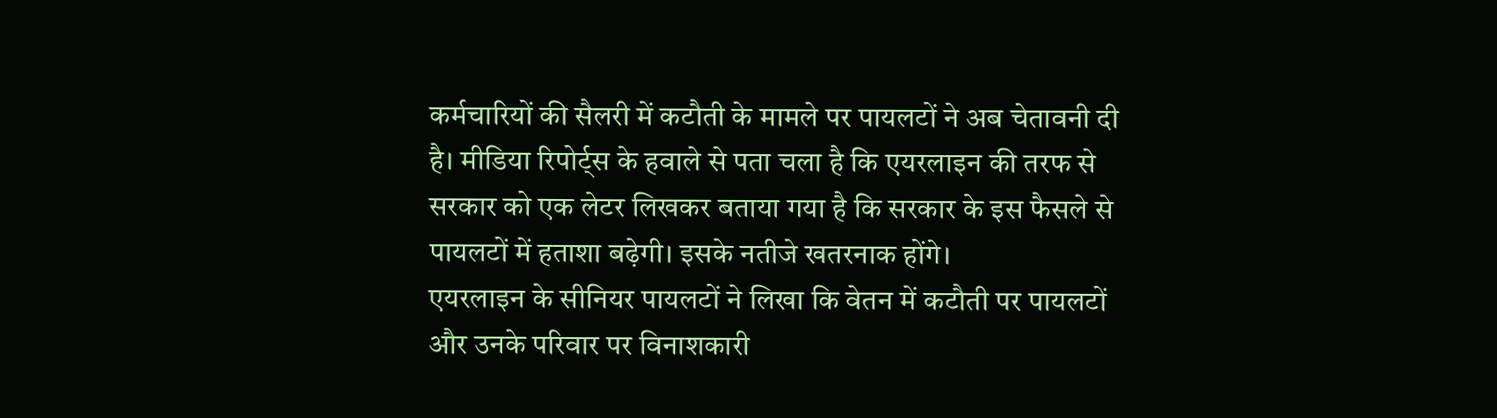कर्मचारियों की सैलरी में कटौती के मामले पर पायलटों ने अब चेतावनी दी है। मीडिया रिपोर्ट्स के हवाले से पता चला है कि एयरलाइन की तरफ से सरकार को एक लेटर लिखकर बताया गया है कि सरकार के इस फैसले से पायलटों में हताशा बढ़ेगी। इसके नतीजे खतरनाक होंगे।
एयरलाइन के सीनियर पायलटों ने लिखा कि वेतन में कटौती पर पायलटों और उनके परिवार पर विनाशकारी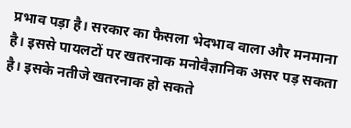प्रभाव पड़ा है। सरकार का फैसला भेदभाव वाला और मनमाना है। इससे पायलटों पर खतरनाक मनोवैज्ञानिक असर पड़ सकता है। इसके नतीजे खतरनाक हो सकते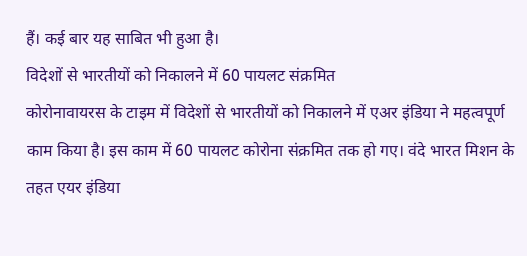हैं। कई बार यह साबित भी हुआ है।
विदेशों से भारतीयों को निकालने में 60 पायलट संक्रमित
कोरोनावायरस के टाइम में विदेशों से भारतीयों को निकालने में एअर इंडिया ने महत्वपूर्ण काम किया है। इस काम में 60 पायलट कोरोना संक्रमित तक हो गए। वंदे भारत मिशन के तहत एयर इंडिया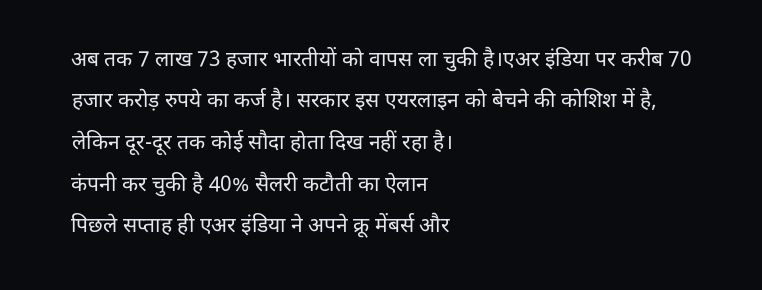अब तक 7 लाख 73 हजार भारतीयों को वापस ला चुकी है।एअर इंडिया पर करीब 70 हजार करोड़ रुपये का कर्ज है। सरकार इस एयरलाइन को बेचने की कोशिश में है, लेकिन दूर-दूर तक कोई सौदा होता दिख नहीं रहा है।
कंपनी कर चुकी है 40% सैलरी कटौती का ऐलान
पिछले सप्ताह ही एअर इंडिया ने अपने क्रू मेंबर्स और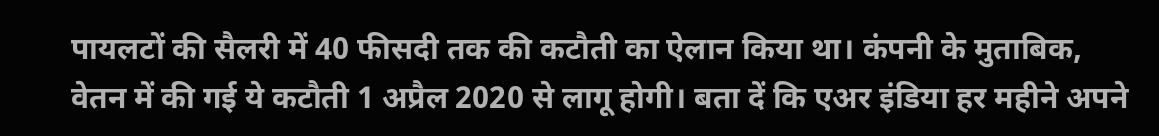पायलटों की सैलरी में 40 फीसदी तक की कटौती का ऐलान किया था। कंपनी के मुताबिक, वेतन में की गई ये कटौती 1 अप्रैल 2020 से लागू होगी। बता दें कि एअर इंडिया हर महीने अपने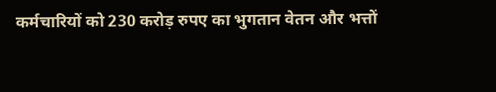कर्मचारियों को 230 करोड़ रुपए का भुगतान वेतन और भत्तों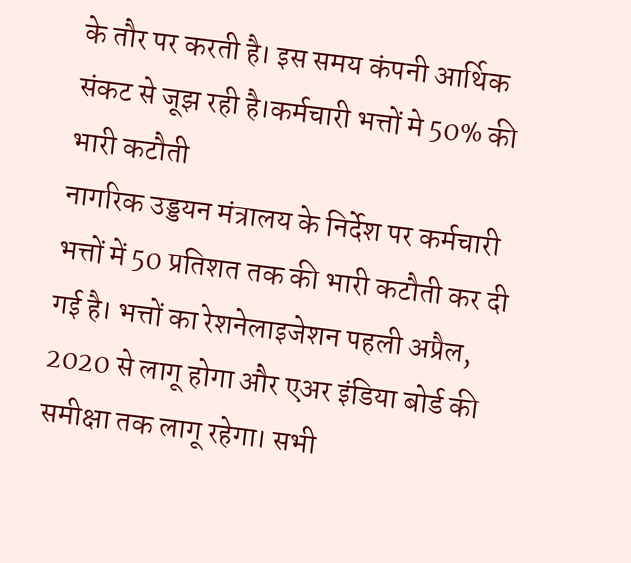के तौर पर करती है। इस समय कंपनी आर्थिक संकट से जूझ रही है।कर्मचारी भत्तों मे 50% की भारी कटौती
नागरिक उड्डयन मंत्रालय के निर्देश पर कर्मचारी भत्तों में 50 प्रतिशत तक की भारी कटौती कर दी गई है। भत्तों का रेशनेलाइजेशन पहली अप्रैल, 2020 से लागू होगा और एअर इंडिया बोर्ड की समीक्षा तक लागू रहेगा। सभी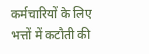कर्मचारियों के लिए भत्तों में कटौती की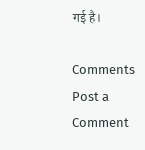गई है।

Comments
Post a Comment